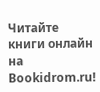Читайте книги онлайн на Bookidrom.ru!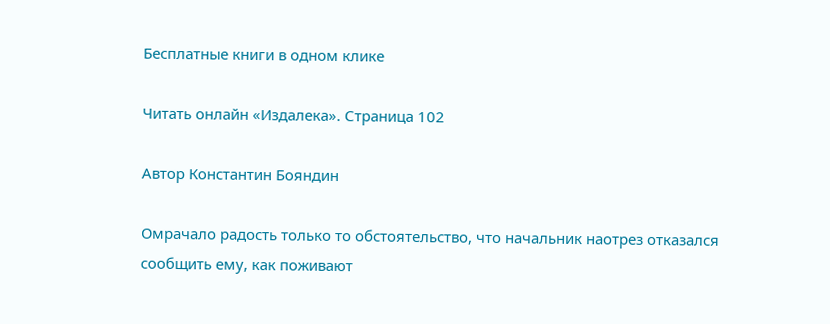Бесплатные книги в одном клике

Читать онлайн «Издалека». Страница 102

Автор Константин Бояндин

Омрачало радость только то обстоятельство, что начальник наотрез отказался сообщить ему, как поживают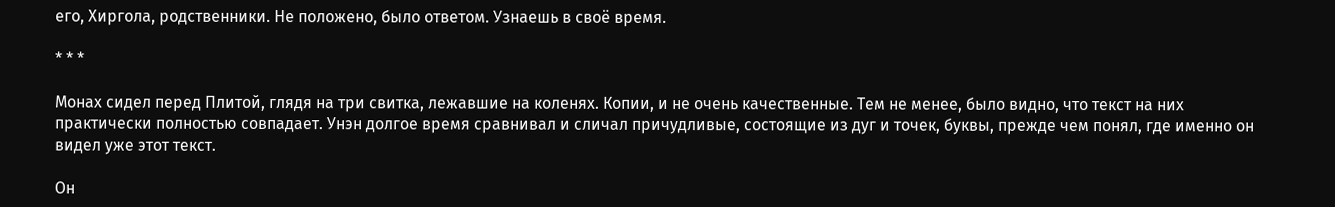его, Хиргола, родственники. Не положено, было ответом. Узнаешь в своё время.

* * *

Монах сидел перед Плитой, глядя на три свитка, лежавшие на коленях. Копии, и не очень качественные. Тем не менее, было видно, что текст на них практически полностью совпадает. Унэн долгое время сравнивал и сличал причудливые, состоящие из дуг и точек, буквы, прежде чем понял, где именно он видел уже этот текст.

Он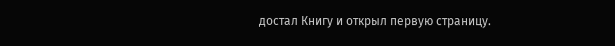достал Книгу и открыл первую страницу.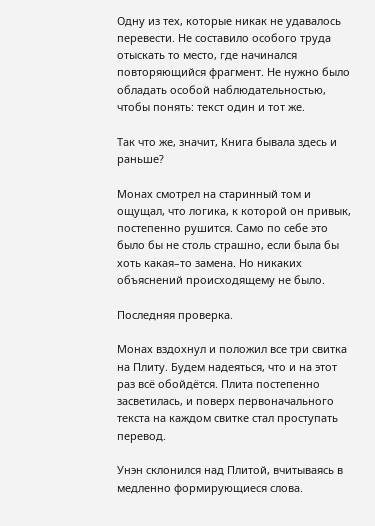Одну из тех, которые никак не удавалось перевести. Не составило особого труда отыскать то место, где начинался повторяющийся фрагмент. Не нужно было обладать особой наблюдательностью, чтобы понять: текст один и тот же.

Так что же, значит, Книга бывала здесь и раньше?

Монах смотрел на старинный том и ощущал, что логика, к которой он привык, постепенно рушится. Само по себе это было бы не столь страшно, если была бы хоть какая–то замена. Но никаких объяснений происходящему не было.

Последняя проверка.

Монах вздохнул и положил все три свитка на Плиту. Будем надеяться, что и на этот раз всё обойдётся. Плита постепенно засветилась, и поверх первоначального текста на каждом свитке стал проступать перевод.

Унэн склонился над Плитой, вчитываясь в медленно формирующиеся слова.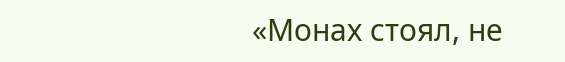«Монах стоял, не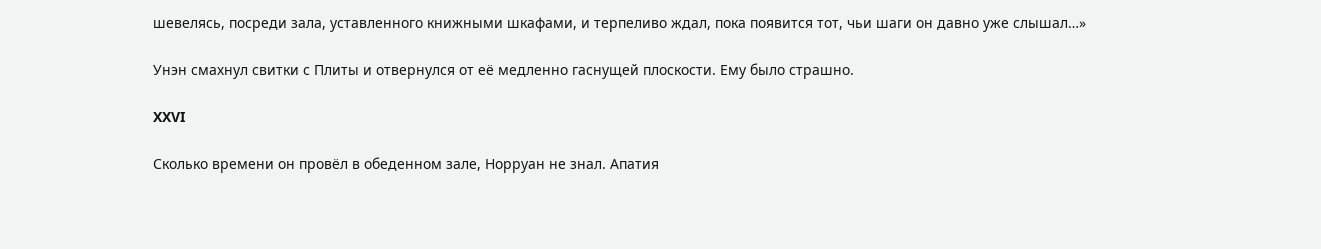шевелясь, посреди зала, уставленного книжными шкафами, и терпеливо ждал, пока появится тот, чьи шаги он давно уже слышал…»

Унэн смахнул свитки с Плиты и отвернулся от её медленно гаснущей плоскости. Ему было страшно.

XXVI

Сколько времени он провёл в обеденном зале, Норруан не знал. Апатия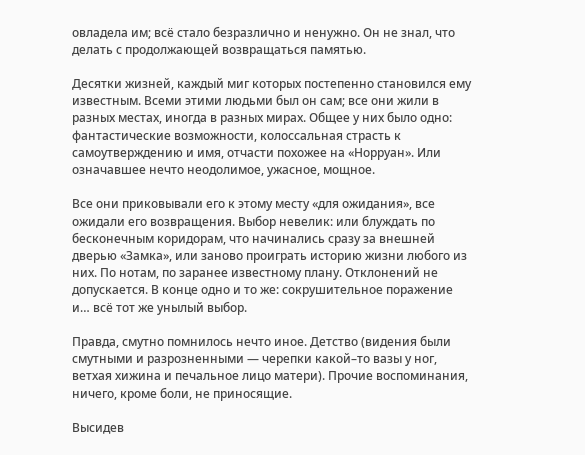овладела им; всё стало безразлично и ненужно. Он не знал, что делать с продолжающей возвращаться памятью.

Десятки жизней, каждый миг которых постепенно становился ему известным. Всеми этими людьми был он сам; все они жили в разных местах, иногда в разных мирах. Общее у них было одно: фантастические возможности, колоссальная страсть к самоутверждению и имя, отчасти похожее на «Норруан». Или означавшее нечто неодолимое, ужасное, мощное.

Все они приковывали его к этому месту «для ожидания», все ожидали его возвращения. Выбор невелик: или блуждать по бесконечным коридорам, что начинались сразу за внешней дверью «Замка», или заново проиграть историю жизни любого из них. По нотам, по заранее известному плану. Отклонений не допускается. В конце одно и то же: сокрушительное поражение и… всё тот же унылый выбор.

Правда, смутно помнилось нечто иное. Детство (видения были смутными и разрозненными — черепки какой–то вазы у ног, ветхая хижина и печальное лицо матери). Прочие воспоминания, ничего, кроме боли, не приносящие.

Высидев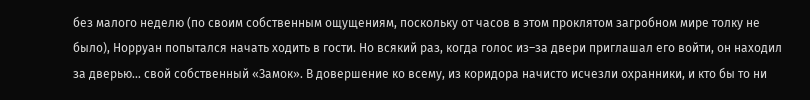без малого неделю (по своим собственным ощущениям, поскольку от часов в этом проклятом загробном мире толку не было), Норруан попытался начать ходить в гости. Но всякий раз, когда голос из–за двери приглашал его войти, он находил за дверью… свой собственный «Замок». В довершение ко всему, из коридора начисто исчезли охранники, и кто бы то ни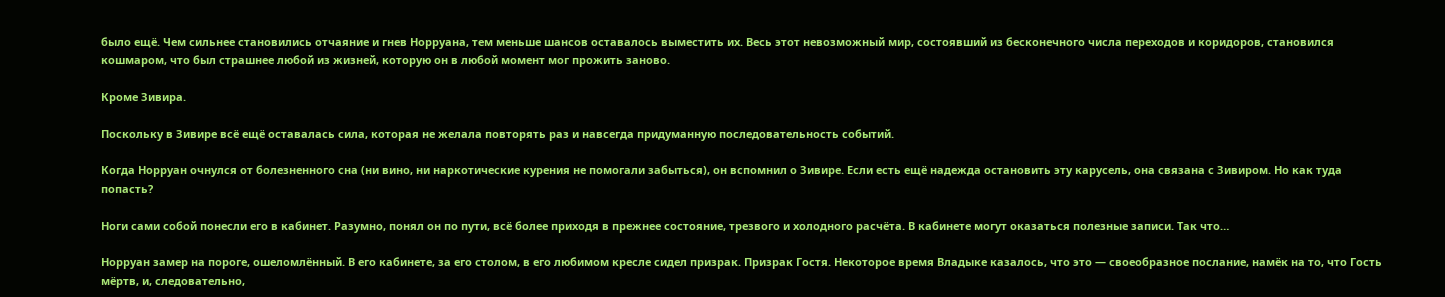было ещё. Чем сильнее становились отчаяние и гнев Норруана, тем меньше шансов оставалось выместить их. Весь этот невозможный мир, состоявший из бесконечного числа переходов и коридоров, становился кошмаром, что был страшнее любой из жизней, которую он в любой момент мог прожить заново.

Кроме Зивира.

Поскольку в Зивире всё ещё оставалась сила, которая не желала повторять раз и навсегда придуманную последовательность событий.

Когда Норруан очнулся от болезненного сна (ни вино, ни наркотические курения не помогали забыться), он вспомнил о Зивире. Если есть ещё надежда остановить эту карусель, она связана с Зивиром. Но как туда попасть?

Ноги сами собой понесли его в кабинет. Разумно, понял он по пути, всё более приходя в прежнее состояние, трезвого и холодного расчёта. В кабинете могут оказаться полезные записи. Так что…

Норруан замер на пороге, ошеломлённый. В его кабинете, за его столом, в его любимом кресле сидел призрак. Призрак Гостя. Некоторое время Владыке казалось, что это — своеобразное послание, намёк на то, что Гость мёртв, и, следовательно,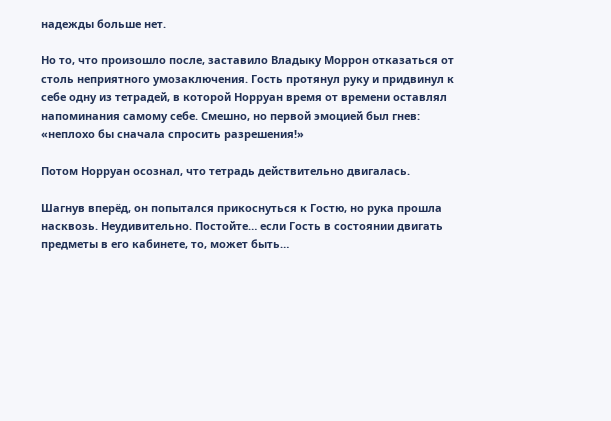надежды больше нет.

Но то, что произошло после, заставило Владыку Моррон отказаться от столь неприятного умозаключения. Гость протянул руку и придвинул к себе одну из тетрадей, в которой Норруан время от времени оставлял напоминания самому себе. Смешно, но первой эмоцией был гнев: «неплохо бы сначала спросить разрешения!»

Потом Норруан осознал, что тетрадь действительно двигалась.

Шагнув вперёд, он попытался прикоснуться к Гостю, но рука прошла насквозь. Неудивительно. Постойте… если Гость в состоянии двигать предметы в его кабинете, то, может быть…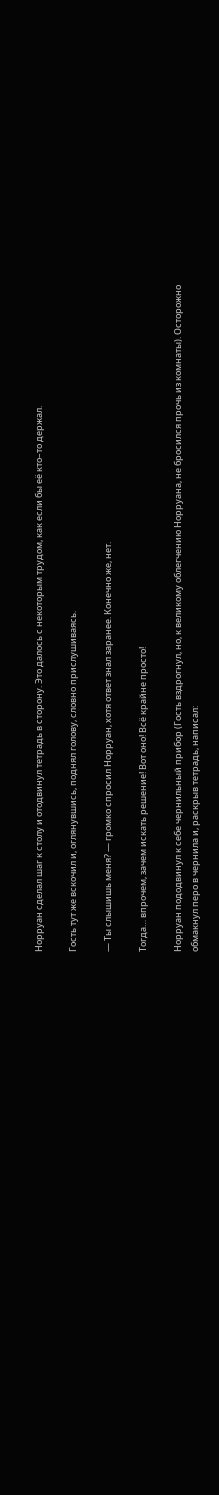Норруан сделал шаг к столу и отодвинул тетрадь в сторону. Это далось с некоторым трудом, как если бы её кто–то держал.

Гость тут же вскочил и, оглянувшись, поднял голову, словно прислушиваясь.

— Ты слышишь меня? — громко спросил Норруан, хотя ответ знал заранее. Конечно же, нет.

Тогда… впрочем, зачем искать решение! Вот оно! Всё крайне просто!

Норруан пододвинул к себе чернильный прибор (Гость вздрогнул, но, к великому облегчению Норруана, не бросился прочь из комнаты). Осторожно обмакнул перо в чернила и, раскрыв тетрадь, написал: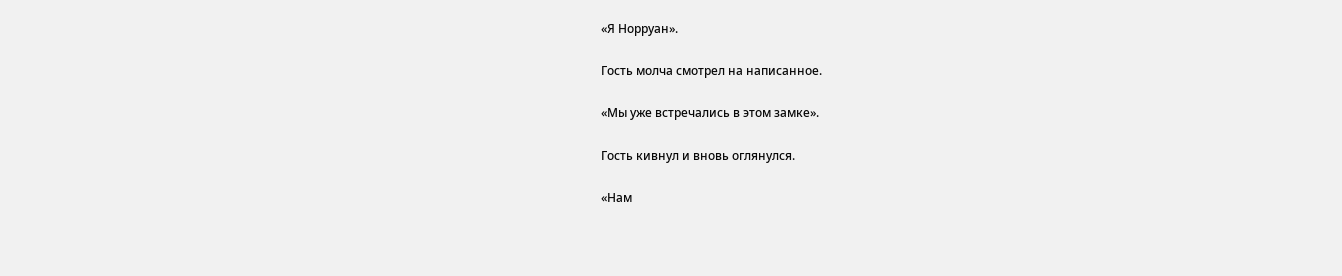«Я Норруан».

Гость молча смотрел на написанное.

«Мы уже встречались в этом замке».

Гость кивнул и вновь оглянулся.

«Нам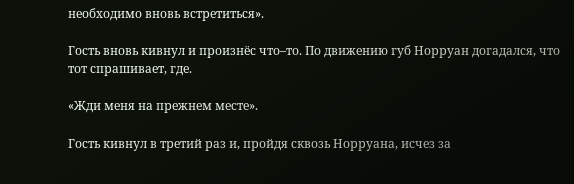необходимо вновь встретиться».

Гость вновь кивнул и произнёс что–то. По движению губ Норруан догадался, что тот спрашивает, где.

«Жди меня на прежнем месте».

Гость кивнул в третий раз и, пройдя сквозь Норруана, исчез за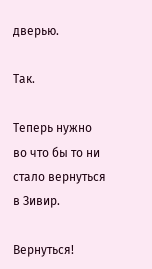дверью.

Так.

Теперь нужно во что бы то ни стало вернуться в Зивир.

Вернуться!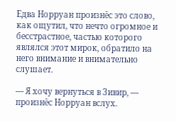Едва Норруан произнёс это слово, как ощутил, что нечто огромное и бесстрастное, частью которого являлся этот мирок, обратило на него внимание и внимательно слушает.

— Я хочу вернуться в Зивир, — произнёс Норруан вслух.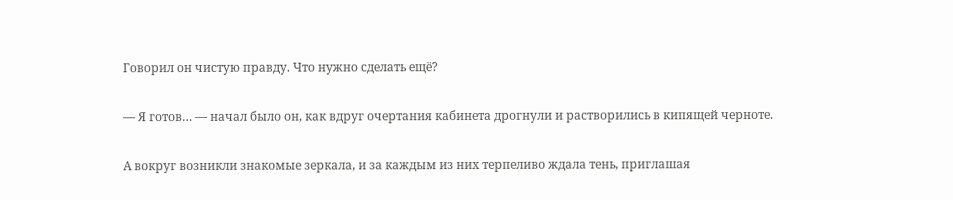Говорил он чистую правду. Что нужно сделать ещё?

— Я готов… — начал было он, как вдруг очертания кабинета дрогнули и растворились в кипящей черноте.

А вокруг возникли знакомые зеркала, и за каждым из них терпеливо ждала тень, приглашая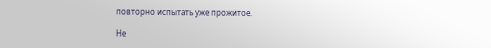повторно испытать уже прожитое.

Не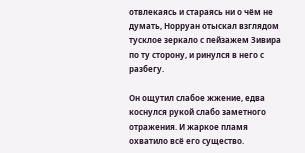отвлекаясь и стараясь ни о чём не думать, Норруан отыскал взглядом тусклое зеркало с пейзажем Зивира по ту сторону, и ринулся в него с разбегу.

Он ощутил слабое жжение, едва коснулся рукой слабо заметного отражения. И жаркое пламя охватило всё его существо.